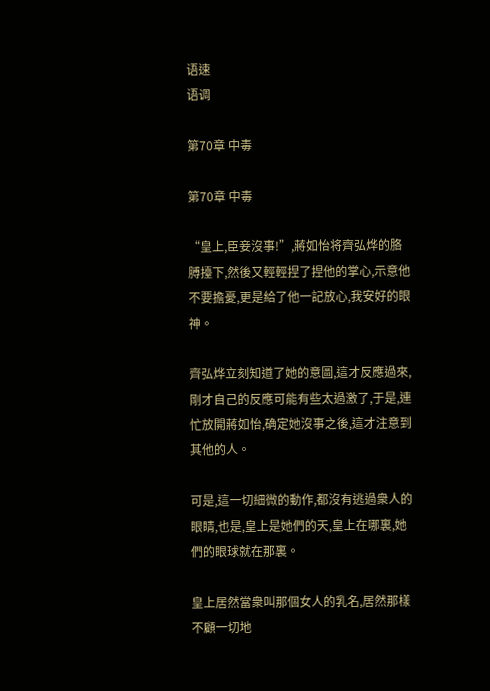语速
语调

第70章 中毒

第70章 中毒

“皇上,臣妾沒事!”,蔣如怡将齊弘烨的胳膊擡下,然後又輕輕捏了捏他的掌心,示意他不要擔憂,更是給了他一記放心,我安好的眼神。

齊弘烨立刻知道了她的意圖,這才反應過來,剛才自己的反應可能有些太過激了,于是,連忙放開蔣如怡,确定她沒事之後,這才注意到其他的人。

可是,這一切細微的動作,都沒有逃過衆人的眼睛,也是,皇上是她們的天,皇上在哪裏,她們的眼球就在那裏。

皇上居然當衆叫那個女人的乳名,居然那樣不顧一切地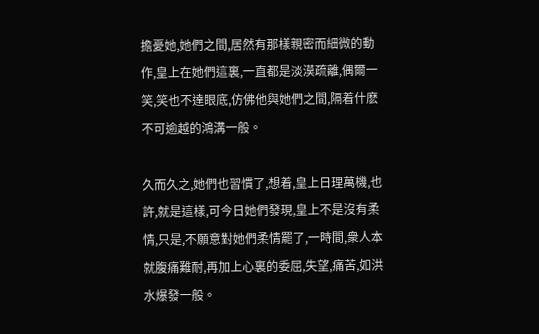擔憂她,她們之間,居然有那樣親密而細微的動作,皇上在她們這裏,一直都是淡漠疏離,偶爾一笑,笑也不達眼底,仿佛他與她們之間,隔着什麽不可逾越的鴻溝一般。

久而久之,她們也習慣了,想着,皇上日理萬機,也許,就是這樣,可今日她們發現,皇上不是沒有柔情,只是,不願意對她們柔情罷了,一時間,衆人本就腹痛難耐,再加上心裏的委屈,失望,痛苦,如洪水爆發一般。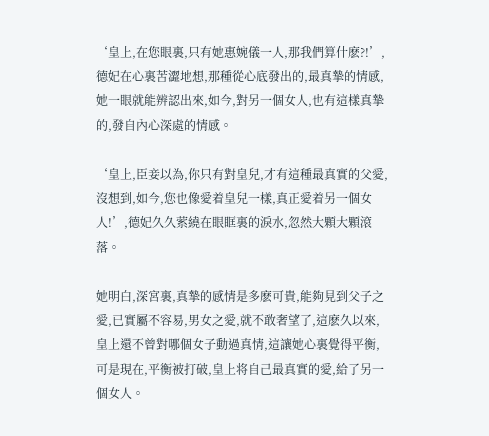‘皇上,在您眼裏,只有她惠婉儀一人,那我們算什麽?!’,德妃在心裏苦澀地想,那種從心底發出的,最真摯的情感,她一眼就能辨認出來,如今,對另一個女人,也有這樣真摯的,發自內心深處的情感。

‘皇上,臣妾以為,你只有對皇兒,才有這種最真實的父愛,沒想到,如今,您也像愛着皇兒一樣,真正愛着另一個女人!’,德妃久久萦繞在眼眶裏的淚水,忽然大顆大顆滾落。

她明白,深宮裏,真摯的感情是多麽可貴,能夠見到父子之愛,已實屬不容易,男女之愛,就不敢奢望了,這麽久以來,皇上還不曾對哪個女子動過真情,這讓她心裏覺得平衡,可是現在,平衡被打破,皇上将自己最真實的愛,給了另一個女人。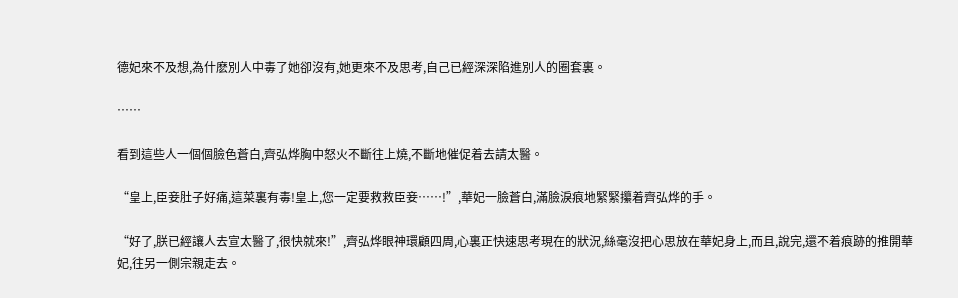德妃來不及想,為什麽別人中毒了她卻沒有,她更來不及思考,自己已經深深陷進別人的圈套裏。

……

看到這些人一個個臉色蒼白,齊弘烨胸中怒火不斷往上燒,不斷地催促着去請太醫。

“皇上,臣妾肚子好痛,這菜裏有毒!皇上,您一定要救救臣妾……!”,華妃一臉蒼白,滿臉淚痕地緊緊攥着齊弘烨的手。

“好了,朕已經讓人去宣太醫了,很快就來!”,齊弘烨眼神環顧四周,心裏正快速思考現在的狀況,絲毫沒把心思放在華妃身上,而且,說完,還不着痕跡的推開華妃,往另一側宗親走去。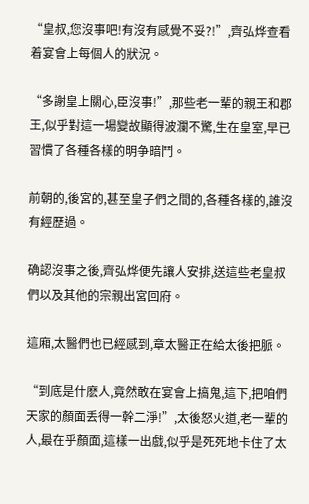“皇叔,您沒事吧!有沒有感覺不妥?!”,齊弘烨查看着宴會上每個人的狀況。

“多謝皇上關心,臣沒事!”,那些老一輩的親王和郡王,似乎對這一場變故顯得波瀾不驚,生在皇室,早已習慣了各種各樣的明争暗鬥。

前朝的,後宮的,甚至皇子們之間的,各種各樣的,誰沒有經歷過。

确認沒事之後,齊弘烨便先讓人安排,送這些老皇叔們以及其他的宗親出宮回府。

這廂,太醫們也已經感到,章太醫正在給太後把脈。

“到底是什麽人,竟然敢在宴會上搞鬼,這下,把咱們天家的顏面丢得一幹二淨!”,太後怒火道,老一輩的人,最在乎顏面,這樣一出戲,似乎是死死地卡住了太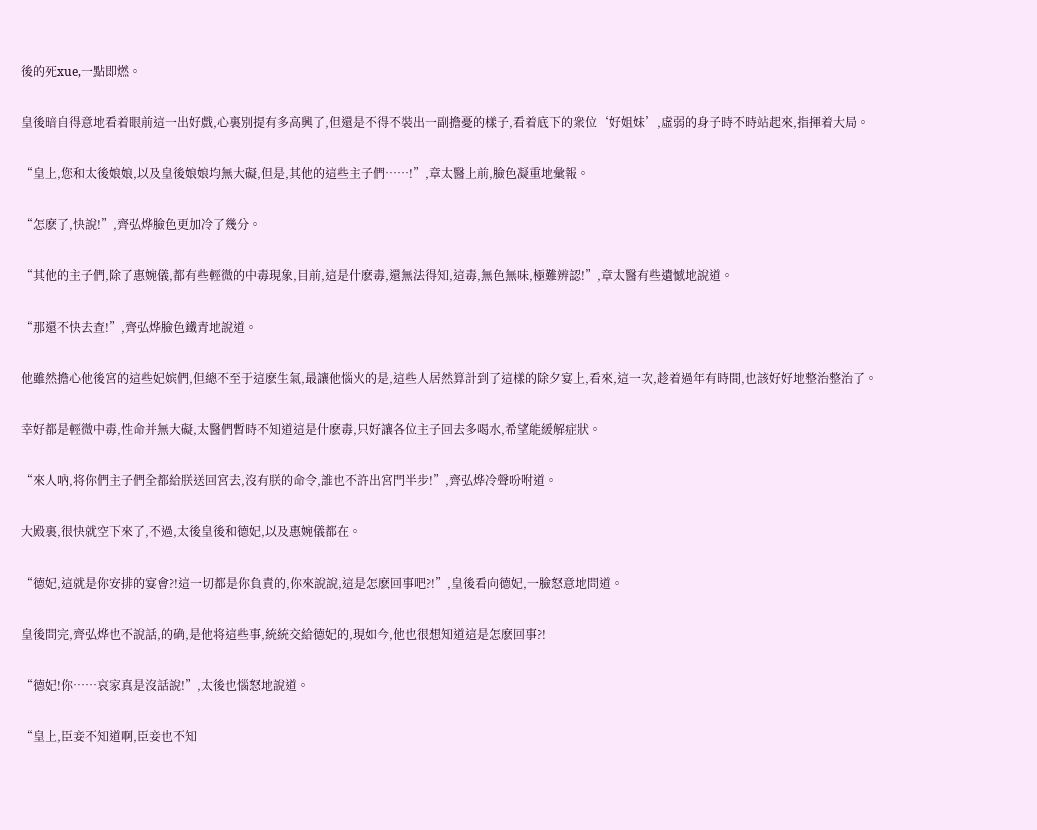後的死xue,一點即燃。

皇後暗自得意地看着眼前這一出好戲,心裏別提有多高興了,但還是不得不裝出一副擔憂的樣子,看着底下的衆位‘好姐妹’,虛弱的身子時不時站起來,指揮着大局。

“皇上,您和太後娘娘,以及皇後娘娘均無大礙,但是,其他的這些主子們……!”,章太醫上前,臉色凝重地彙報。

“怎麽了,快說!”,齊弘烨臉色更加冷了幾分。

“其他的主子們,除了惠婉儀,都有些輕微的中毒現象,目前,這是什麽毒,還無法得知,這毒,無色無味,極難辨認!”,章太醫有些遺憾地說道。

“那還不快去查!”,齊弘烨臉色鐵青地說道。

他雖然擔心他後宮的這些妃嫔們,但總不至于這麽生氣,最讓他惱火的是,這些人居然算計到了這樣的除夕宴上,看來,這一次,趁着過年有時間,也該好好地整治整治了。

幸好都是輕微中毒,性命并無大礙,太醫們暫時不知道這是什麽毒,只好讓各位主子回去多喝水,希望能緩解症狀。

“來人吶,将你們主子們全都給朕送回宮去,沒有朕的命令,誰也不許出宮門半步!”,齊弘烨冷聲吩咐道。

大殿裏,很快就空下來了,不過,太後皇後和德妃,以及惠婉儀都在。

“德妃,這就是你安排的宴會?!這一切都是你負責的,你來說說,這是怎麽回事吧?!”,皇後看向德妃,一臉怒意地問道。

皇後問完,齊弘烨也不說話,的确,是他将這些事,統統交給德妃的,現如今,他也很想知道這是怎麽回事?!

“德妃!你……哀家真是沒話說!”,太後也惱怒地說道。

“皇上,臣妾不知道啊,臣妾也不知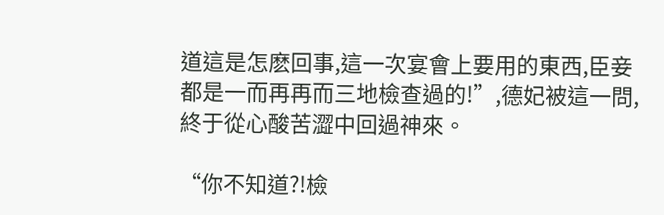道這是怎麽回事,這一次宴會上要用的東西,臣妾都是一而再再而三地檢查過的!”,德妃被這一問,終于從心酸苦澀中回過神來。

“你不知道?!檢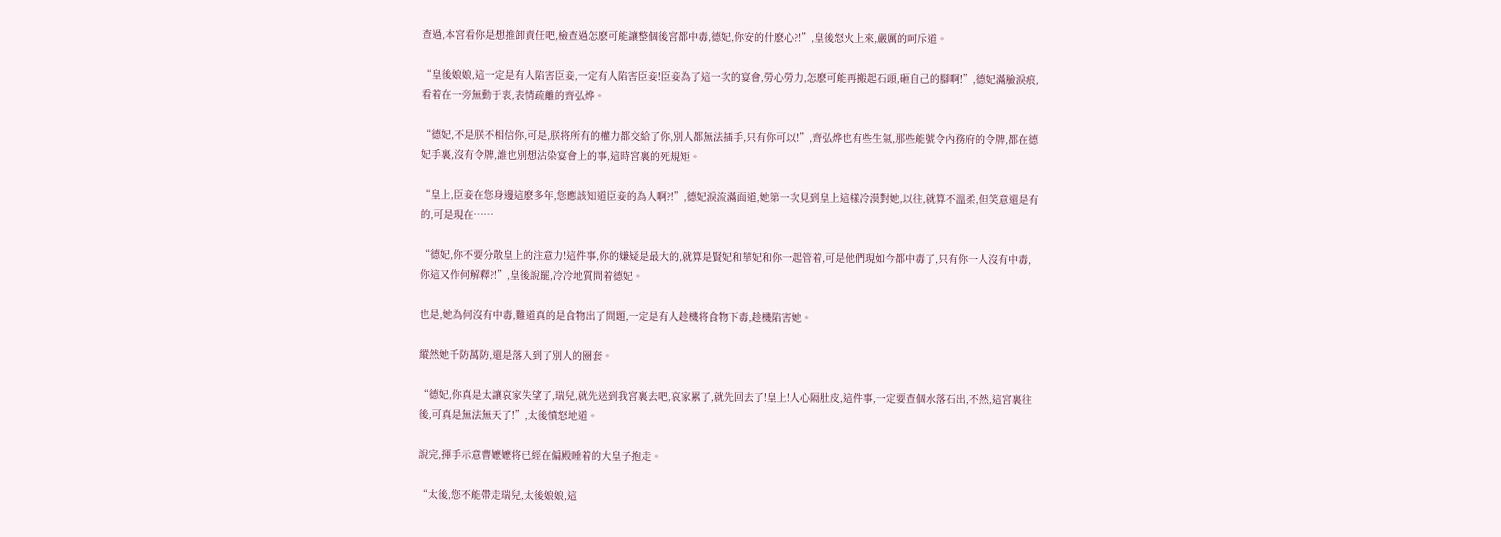查過,本宮看你是想推卸責任吧,檢查過怎麽可能讓整個後宮都中毒,德妃,你安的什麽心?!”,皇後怒火上來,嚴厲的呵斥道。

“皇後娘娘,這一定是有人陷害臣妾,一定有人陷害臣妾!臣妾為了這一次的宴會,勞心勞力,怎麽可能再搬起石頭,砸自己的腳啊!”,德妃滿臉淚痕,看着在一旁無動于衷,表情疏離的齊弘烨。

“德妃,不是朕不相信你,可是,朕将所有的權力都交給了你,別人都無法插手,只有你可以!”,齊弘烨也有些生氣,那些能號令內務府的令牌,都在德妃手裏,沒有令牌,誰也別想沾染宴會上的事,這時宮裏的死規矩。

“皇上,臣妾在您身邊這麽多年,您應該知道臣妾的為人啊?!”,德妃淚流滿面道,她第一次見到皇上這樣冷漠對她,以往,就算不溫柔,但笑意還是有的,可是現在……

“德妃,你不要分散皇上的注意力!這件事,你的嫌疑是最大的,就算是賢妃和華妃和你一起管着,可是他們現如今都中毒了,只有你一人沒有中毒,你這又作何解釋?!”,皇後說罷,冷冷地質問着德妃。

也是,她為何沒有中毒,難道真的是食物出了問題,一定是有人趁機将食物下毒,趁機陷害她。

縱然她千防萬防,還是落入到了別人的圈套。

“德妃,你真是太讓哀家失望了,瑞兒,就先送到我宮裏去吧,哀家累了,就先回去了!皇上!人心隔肚皮,這件事,一定要查個水落石出,不然,這宮裏往後,可真是無法無天了!”,太後憤怒地道。

說完,揮手示意曹嬷嬷将已經在偏殿睡着的大皇子抱走。

“太後,您不能帶走瑞兒,太後娘娘,這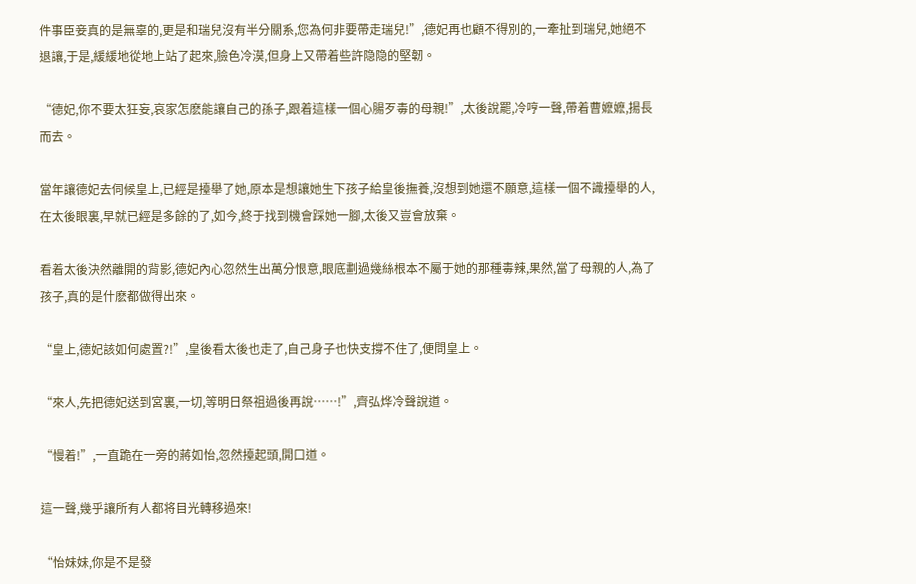件事臣妾真的是無辜的,更是和瑞兒沒有半分關系,您為何非要帶走瑞兒!”,德妃再也顧不得別的,一牽扯到瑞兒,她絕不退讓,于是,緩緩地從地上站了起來,臉色冷漠,但身上又帶着些許隐隐的堅韌。

“德妃,你不要太狂妄,哀家怎麽能讓自己的孫子,跟着這樣一個心腸歹毒的母親!”,太後說罷,冷哼一聲,帶着曹嬷嬷,揚長而去。

當年讓德妃去伺候皇上,已經是擡舉了她,原本是想讓她生下孩子給皇後撫養,沒想到她還不願意,這樣一個不識擡舉的人,在太後眼裏,早就已經是多餘的了,如今,終于找到機會踩她一腳,太後又豈會放棄。

看着太後決然離開的背影,德妃內心忽然生出萬分恨意,眼底劃過幾絲根本不屬于她的那種毒辣,果然,當了母親的人,為了孩子,真的是什麽都做得出來。

“皇上,德妃該如何處置?!”,皇後看太後也走了,自己身子也快支撐不住了,便問皇上。

“來人,先把德妃送到宮裏,一切,等明日祭祖過後再說……!”,齊弘烨冷聲說道。

“慢着!”,一直跪在一旁的蔣如怡,忽然擡起頭,開口道。

這一聲,幾乎讓所有人都将目光轉移過來!

“怡妹妹,你是不是發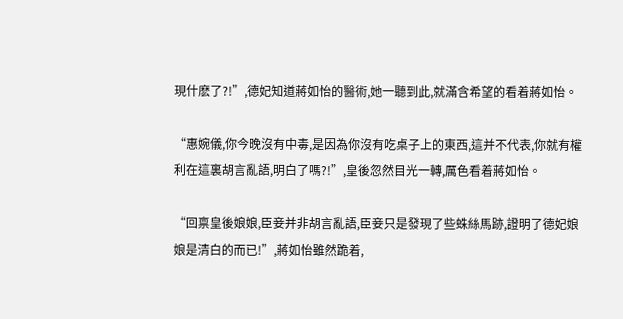現什麽了?!”,德妃知道蔣如怡的醫術,她一聽到此,就滿含希望的看着蔣如怡。

“惠婉儀,你今晚沒有中毒,是因為你沒有吃桌子上的東西,這并不代表,你就有權利在這裏胡言亂語,明白了嗎?!”,皇後忽然目光一轉,厲色看着蔣如怡。

“回禀皇後娘娘,臣妾并非胡言亂語,臣妾只是發現了些蛛絲馬跡,證明了德妃娘娘是清白的而已!”,蔣如怡雖然跪着,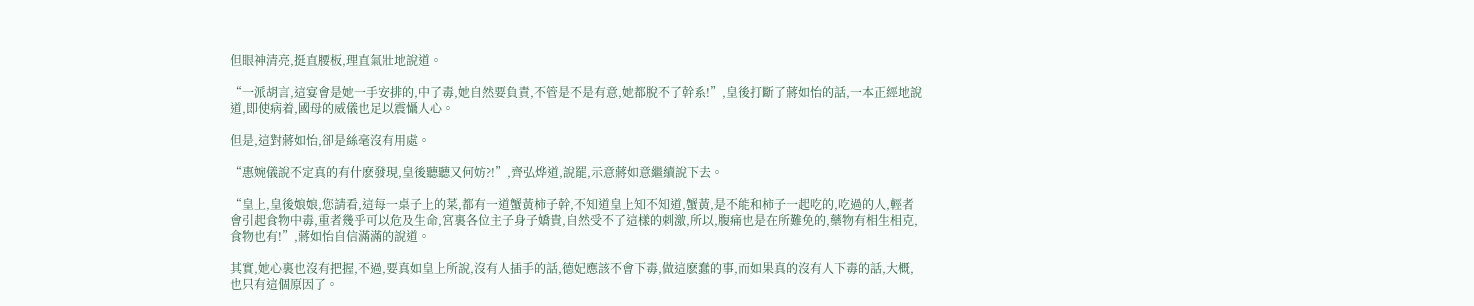但眼神清亮,挺直腰板,理直氣壯地說道。

“一派胡言,這宴會是她一手安排的,中了毒,她自然要負責,不管是不是有意,她都脫不了幹系!”,皇後打斷了蔣如怡的話,一本正經地說道,即使病着,國母的威儀也足以震懾人心。

但是,這對蔣如怡,卻是絲毫沒有用處。

“惠婉儀說不定真的有什麽發現,皇後聽聽又何妨?!”,齊弘烨道,說罷,示意蔣如意繼續說下去。

“皇上,皇後娘娘,您請看,這每一桌子上的菜,都有一道蟹黃柿子幹,不知道皇上知不知道,蟹黃,是不能和柿子一起吃的,吃過的人,輕者會引起食物中毒,重者幾乎可以危及生命,宮裏各位主子身子嬌貴,自然受不了這樣的刺激,所以,腹痛也是在所難免的,藥物有相生相克,食物也有!”,蔣如怡自信滿滿的說道。

其實,她心裏也沒有把握,不過,要真如皇上所說,沒有人插手的話,德妃應該不會下毒,做這麽蠢的事,而如果真的沒有人下毒的話,大概,也只有這個原因了。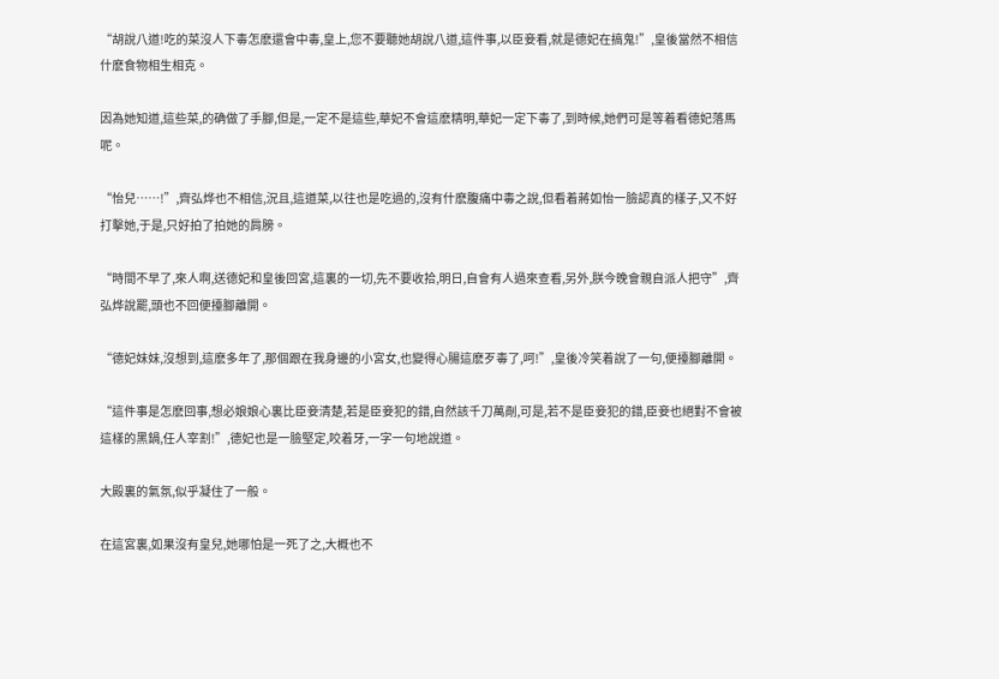“胡說八道!吃的菜沒人下毒怎麽還會中毒,皇上,您不要聽她胡說八道,這件事,以臣妾看,就是德妃在搞鬼!”,皇後當然不相信什麽食物相生相克。

因為她知道,這些菜,的确做了手腳,但是,一定不是這些,華妃不會這麽精明,華妃一定下毒了,到時候,她們可是等着看德妃落馬呢。

“怡兒……!”,齊弘烨也不相信,況且,這道菜,以往也是吃過的,沒有什麽腹痛中毒之說,但看着蔣如怡一臉認真的樣子,又不好打擊她,于是,只好拍了拍她的肩膀。

“時間不早了,來人啊,送德妃和皇後回宮,這裏的一切,先不要收拾,明日,自會有人過來查看,另外,朕今晚會親自派人把守”,齊弘烨說罷,頭也不回便擡腳離開。

“德妃妹妹,沒想到,這麽多年了,那個跟在我身邊的小宮女,也變得心腸這麽歹毒了,呵!”,皇後冷笑着說了一句,便擡腳離開。

“這件事是怎麽回事,想必娘娘心裏比臣妾清楚,若是臣妾犯的錯,自然該千刀萬剮,可是,若不是臣妾犯的錯,臣妾也絕對不會被這樣的黑鍋,任人宰割!”,德妃也是一臉堅定,咬着牙,一字一句地說道。

大殿裏的氣氛,似乎凝住了一般。

在這宮裏,如果沒有皇兒,她哪怕是一死了之,大概也不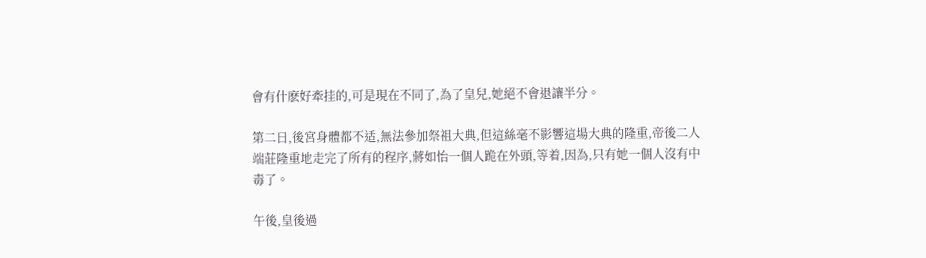會有什麽好牽挂的,可是現在不同了,為了皇兒,她絕不會退讓半分。

第二日,後宮身體都不适,無法參加祭祖大典,但這絲毫不影響這場大典的隆重,帝後二人端莊隆重地走完了所有的程序,蔣如怡一個人跪在外頭,等着,因為,只有她一個人沒有中毒了。

午後,皇後過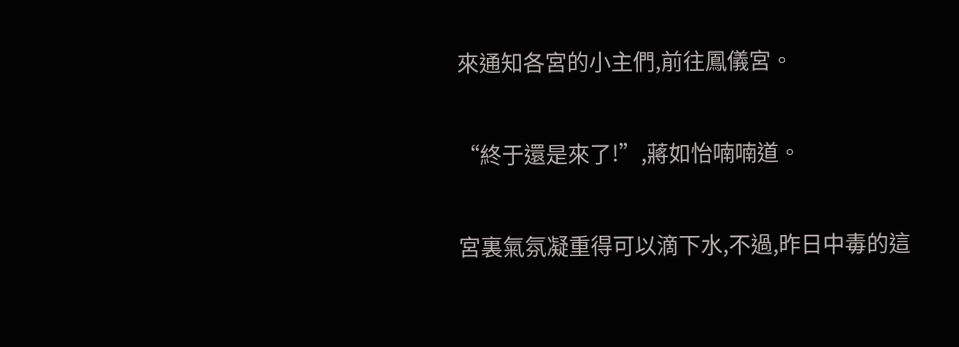來通知各宮的小主們,前往鳳儀宮。

“終于還是來了!”,蔣如怡喃喃道。

宮裏氣氛凝重得可以滴下水,不過,昨日中毒的這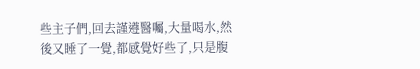些主子們,回去謹遵醫囑,大量喝水,然後又睡了一覺,都感覺好些了,只是腹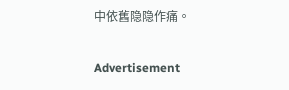中依舊隐隐作痛。

Advertisement